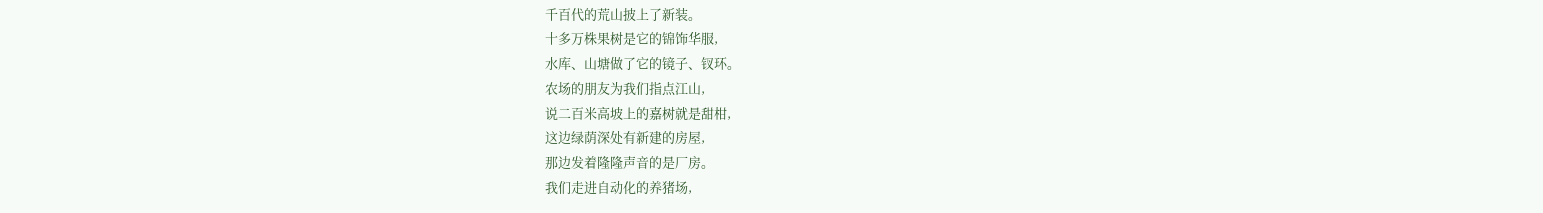千百代的荒山披上了新装。
十多万株果树是它的锦饰华服,
水库、山塘做了它的镜子、钗环。
农场的朋友为我们指点江山,
说二百米高坡上的嘉树就是甜柑,
这边绿荫深处有新建的房屋,
那边发着隆隆声音的是厂房。
我们走进自动化的养猪场,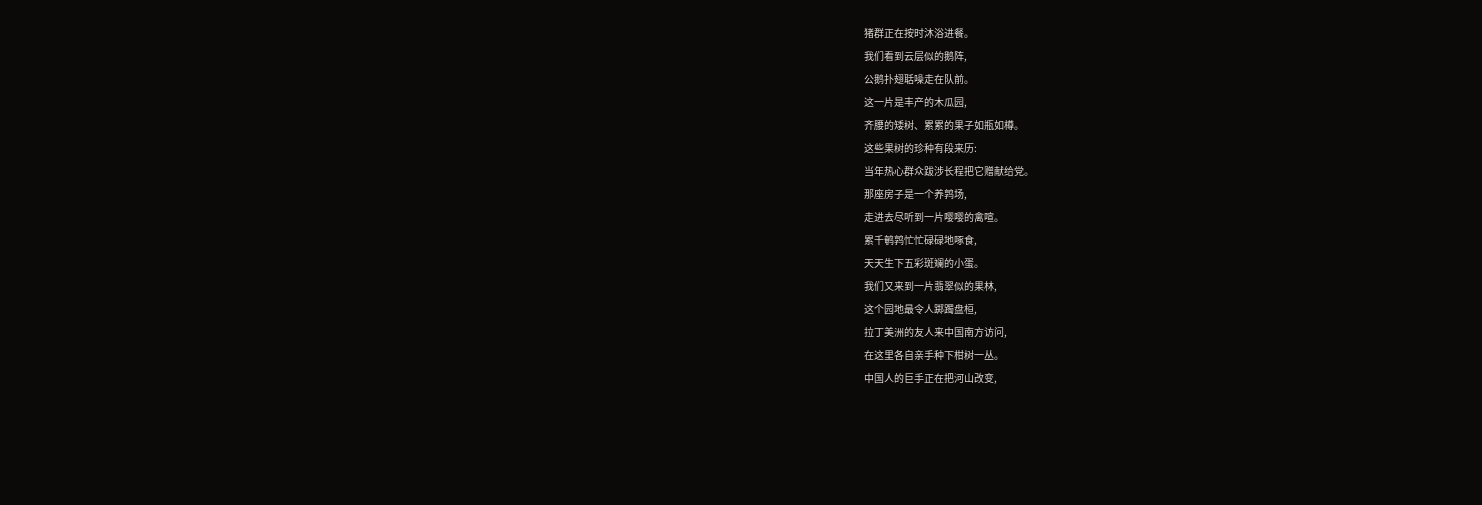猪群正在按时沐浴进餐。
我们看到云层似的鹅阵,
公鹅扑翅聒噪走在队前。
这一片是丰产的木瓜园,
齐腰的矮树、累累的果子如瓶如樽。
这些果树的珍种有段来历:
当年热心群众跋涉长程把它赠献给党。
那座房子是一个养鹑场,
走进去尽听到一片嘤嘤的禽喧。
累千鹌鹑忙忙碌碌地啄食,
天天生下五彩斑斓的小蛋。
我们又来到一片翡翠似的果林,
这个园地最令人踯躅盘桓,
拉丁美洲的友人来中国南方访问,
在这里各自亲手种下柑树一丛。
中国人的巨手正在把河山改变,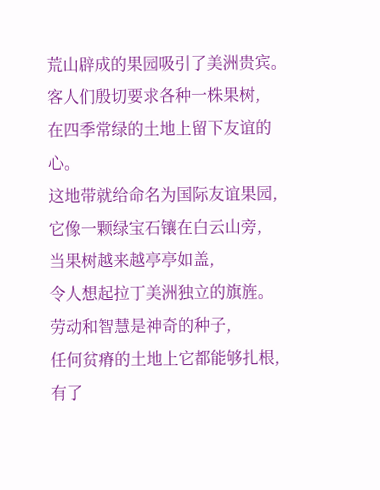荒山辟成的果园吸引了美洲贵宾。
客人们殷切要求各种一株果树,
在四季常绿的土地上留下友谊的心。
这地带就给命名为国际友谊果园,
它像一颗绿宝石镶在白云山旁,
当果树越来越亭亭如盖,
令人想起拉丁美洲独立的旗旌。
劳动和智慧是神奇的种子,
任何贫瘠的土地上它都能够扎根,
有了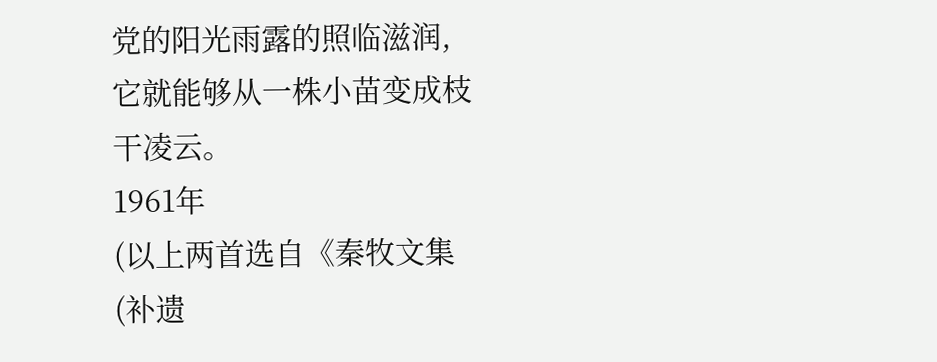党的阳光雨露的照临滋润,
它就能够从一株小苗变成枝干凌云。
1961年
(以上两首选自《秦牧文集(补遗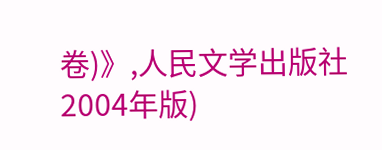卷)》,人民文学出版社2004年版)